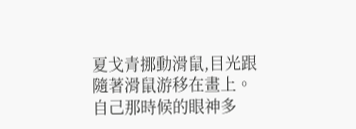夏戈青挪動滑鼠,目光跟隨著滑鼠游移在畫上。自己那時候的眼神多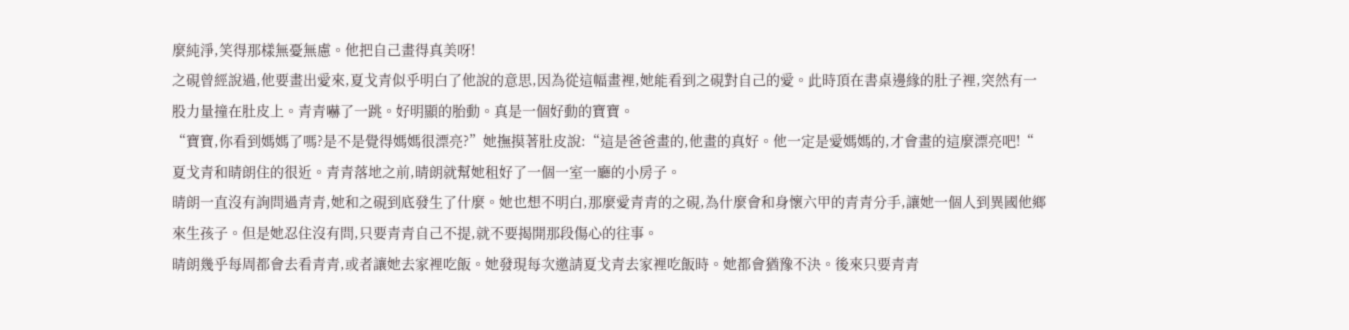麼純淨,笑得那樣無憂無慮。他把自己畫得真美呀!
之硯曾經說過,他要畫出愛來,夏戈青似乎明白了他說的意思,因為從這幅畫裡,她能看到之硯對自己的愛。此時頂在書桌邊緣的肚子裡,突然有一股力量撞在肚皮上。青青嚇了一跳。好明顯的胎動。真是一個好動的寶寶。
“寶寶,你看到媽媽了嗎?是不是覺得媽媽很漂亮?”她撫摸著肚皮說:“這是爸爸畫的,他畫的真好。他一定是愛媽媽的,才會畫的這麼漂亮吧!“
夏戈青和晴朗住的很近。青青落地之前,晴朗就幫她租好了一個一室一廳的小房子。
晴朗一直沒有詢問過青青,她和之硯到底發生了什麼。她也想不明白,那麼愛青青的之硯,為什麼會和身懷六甲的青青分手,讓她一個人到異國他鄉來生孩子。但是她忍住沒有問,只要青青自己不提,就不要揭開那段傷心的往事。
晴朗幾乎每周都會去看青青,或者讓她去家裡吃飯。她發現每次邀請夏戈青去家裡吃飯時。她都會猶豫不決。後來只要青青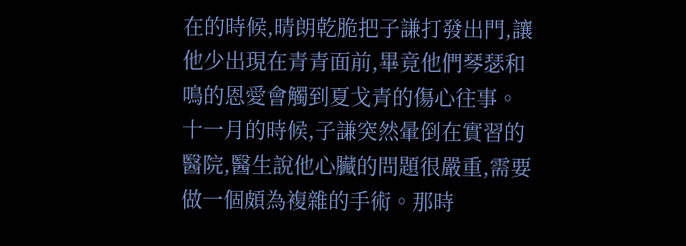在的時候,晴朗乾脆把子謙打發出門,讓他少出現在青青面前,畢竟他們琴瑟和鳴的恩愛會觸到夏戈青的傷心往事。
十一月的時候,子謙突然暈倒在實習的醫院,醫生說他心臟的問題很嚴重,需要做一個頗為複雜的手術。那時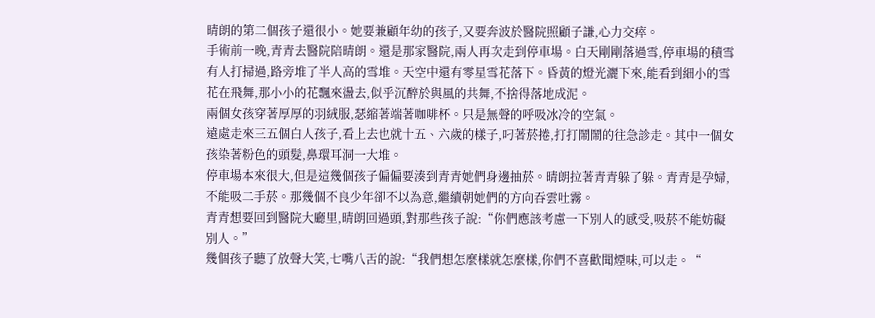晴朗的第二個孩子還很小。她要兼顧年幼的孩子,又要奔波於醫院照顧子謙,心力交瘁。
手術前一晚,青青去醫院陪晴朗。還是那家醫院,兩人再次走到停車場。白天剛剛落過雪,停車場的積雪有人打掃過,路旁堆了半人高的雪堆。天空中還有零星雪花落下。昏黃的燈光灑下來,能看到細小的雪花在飛舞,那小小的花飄來盪去,似乎沉醉於與風的共舞,不捨得落地成泥。
兩個女孩穿著厚厚的羽絨服,瑟縮著端著咖啡杯。只是無聲的呼吸冰冷的空氣。
遠處走來三五個白人孩子,看上去也就十五、六歲的樣子,叼著菸捲,打打鬧鬧的往急診走。其中一個女孩染著粉色的頭髮,鼻環耳洞一大堆。
停車場本來很大,但是這幾個孩子偏偏要湊到青青她們身邊抽菸。晴朗拉著青青躲了躲。青青是孕婦,不能吸二手菸。那幾個不良少年卻不以為意,繼續朝她們的方向吞雲吐霧。
青青想要回到醫院大廳里,晴朗回過頭,對那些孩子說:“你們應該考慮一下別人的感受,吸菸不能妨礙別人。”
幾個孩子聽了放聲大笑,七嘴八舌的說:“我們想怎麼樣就怎麼樣,你們不喜歡聞煙味,可以走。“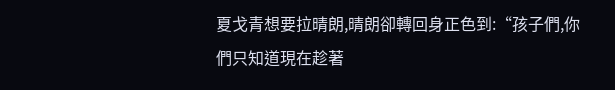夏戈青想要拉晴朗,晴朗卻轉回身正色到:“孩子們,你們只知道現在趁著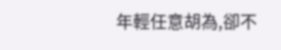年輕任意胡為,卻不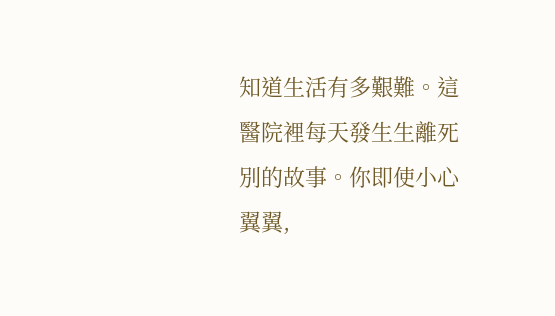知道生活有多艱難。這醫院裡每天發生生離死別的故事。你即使小心翼翼,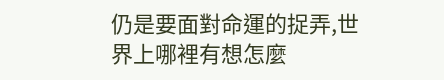仍是要面對命運的捉弄,世界上哪裡有想怎麼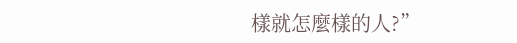樣就怎麼樣的人?”